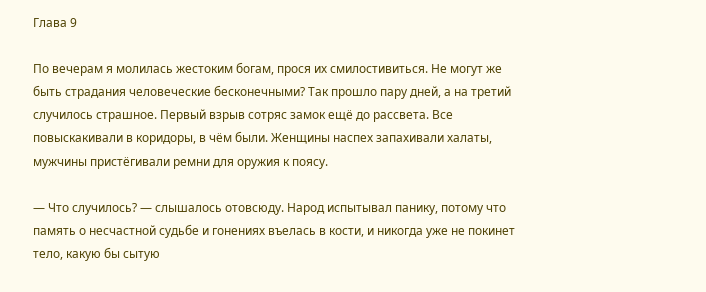Глава 9

По вечерам я молилась жестоким богам, прося их смилостивиться. Не могут же быть страдания человеческие бесконечными? Так прошло пару дней, а на третий случилось страшное. Первый взрыв сотряс замок ещё до рассвета. Все повыскакивали в коридоры, в чём были. Женщины наспех запахивали халаты, мужчины пристёгивали ремни для оружия к поясу.

— Что случилось? — слышалось отовсюду. Народ испытывал панику, потому что память о несчастной судьбе и гонениях въелась в кости, и никогда уже не покинет тело, какую бы сытую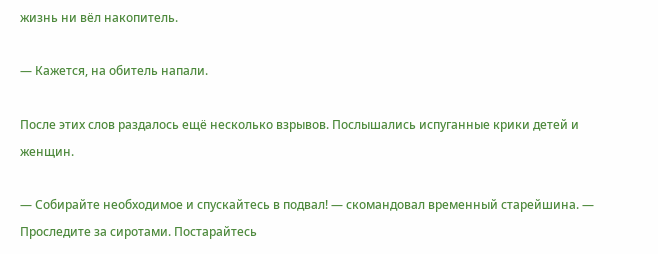жизнь ни вёл накопитель.

— Кажется, на обитель напали.

После этих слов раздалось ещё несколько взрывов. Послышались испуганные крики детей и женщин.

— Собирайте необходимое и спускайтесь в подвал! — скомандовал временный старейшина. — Проследите за сиротами. Постарайтесь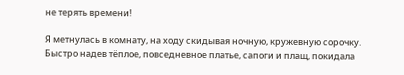не терять времени!

Я метнулась в комнату, на ходу скидывая ночную, кружевную сорочку. Быстро надев тёплое, повседневное платье, сапоги и плащ, покидала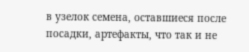в узелок семена, оставшиеся после посадки, артефакты, что так и не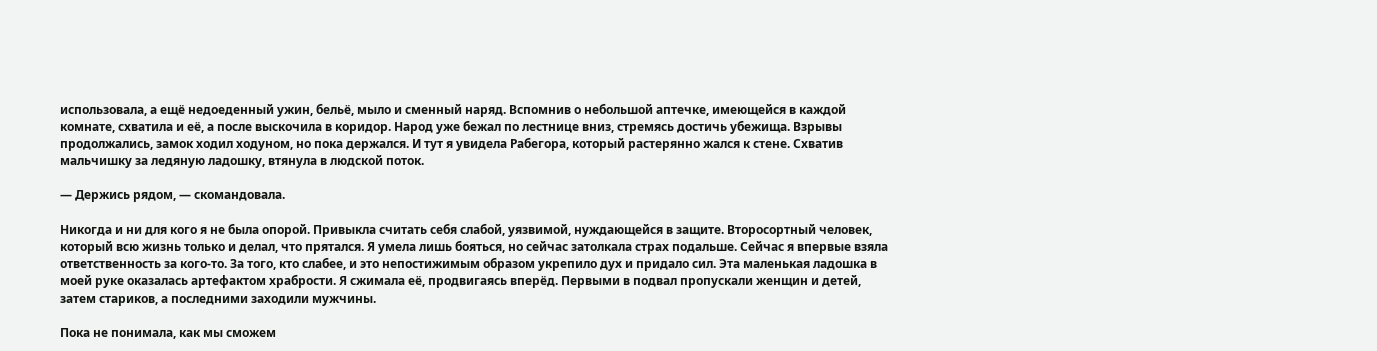использовала, а ещё недоеденный ужин, бельё, мыло и сменный наряд. Вспомнив о небольшой аптечке, имеющейся в каждой комнате, схватила и её, а после выскочила в коридор. Народ уже бежал по лестнице вниз, стремясь достичь убежища. Взрывы продолжались, замок ходил ходуном, но пока держался. И тут я увидела Рабегора, который растерянно жался к стене. Схватив мальчишку за ледяную ладошку, втянула в людской поток.

— Держись рядом, — скомандовала.

Никогда и ни для кого я не была опорой. Привыкла считать себя слабой, уязвимой, нуждающейся в защите. Второсортный человек, который всю жизнь только и делал, что прятался. Я умела лишь бояться, но сейчас затолкала страх подальше. Сейчас я впервые взяла ответственность за кого-то. За того, кто слабее, и это непостижимым образом укрепило дух и придало сил. Эта маленькая ладошка в моей руке оказалась артефактом храбрости. Я сжимала её, продвигаясь вперёд. Первыми в подвал пропускали женщин и детей, затем стариков, а последними заходили мужчины.

Пока не понимала, как мы сможем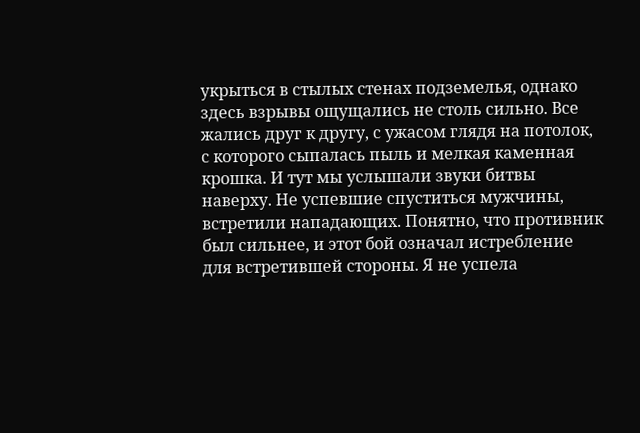укрыться в стылых стенах подземелья, однако здесь взрывы ощущались не столь сильно. Все жались друг к другу, с ужасом глядя на потолок, с которого сыпалась пыль и мелкая каменная крошка. И тут мы услышали звуки битвы наверху. Не успевшие спуститься мужчины, встретили нападающих. Понятно, что противник был сильнее, и этот бой означал истребление для встретившей стороны. Я не успела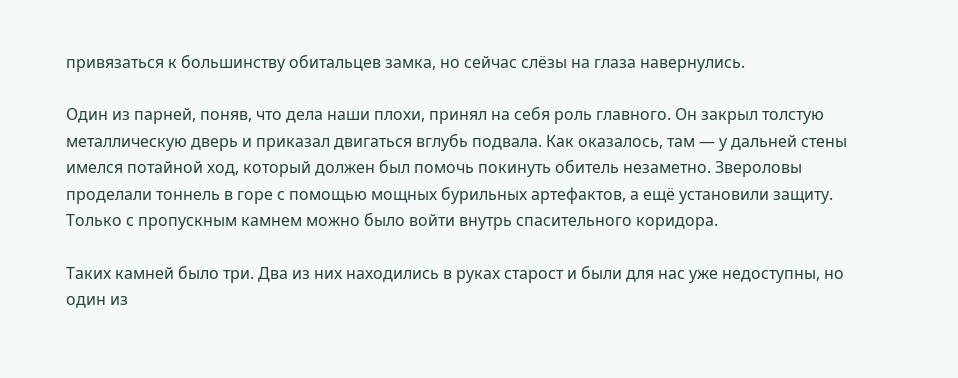привязаться к большинству обитальцев замка, но сейчас слёзы на глаза навернулись.

Один из парней, поняв, что дела наши плохи, принял на себя роль главного. Он закрыл толстую металлическую дверь и приказал двигаться вглубь подвала. Как оказалось, там — у дальней стены имелся потайной ход, который должен был помочь покинуть обитель незаметно. Звероловы проделали тоннель в горе с помощью мощных бурильных артефактов, а ещё установили защиту. Только с пропускным камнем можно было войти внутрь спасительного коридора.

Таких камней было три. Два из них находились в руках старост и были для нас уже недоступны, но один из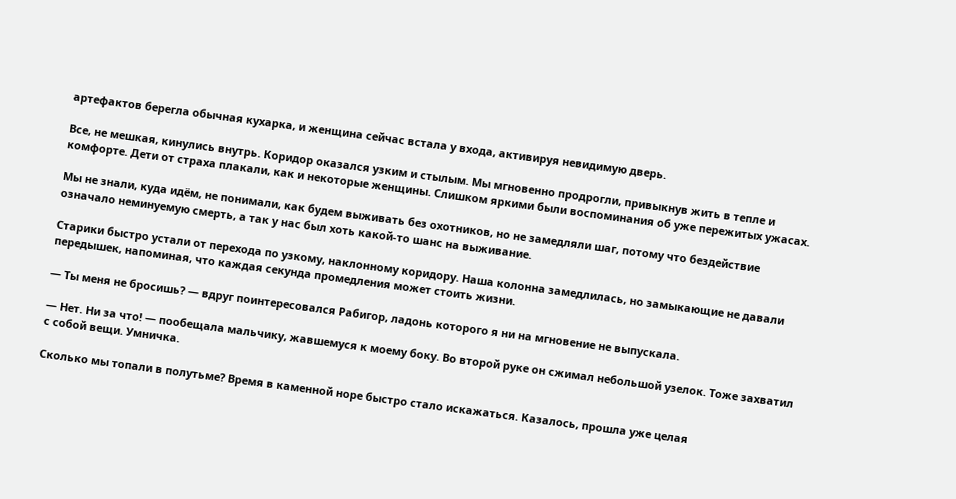артефактов берегла обычная кухарка, и женщина сейчас встала у входа, активируя невидимую дверь.

Все, не мешкая, кинулись внутрь. Коридор оказался узким и стылым. Мы мгновенно продрогли, привыкнув жить в тепле и комфорте. Дети от страха плакали, как и некоторые женщины. Слишком яркими были воспоминания об уже пережитых ужасах.

Мы не знали, куда идём, не понимали, как будем выживать без охотников, но не замедляли шаг, потому что бездействие означало неминуемую смерть, а так у нас был хоть какой-то шанс на выживание.

Старики быстро устали от перехода по узкому, наклонному коридору. Наша колонна замедлилась, но замыкающие не давали передышек, напоминая, что каждая секунда промедления может стоить жизни.

— Ты меня не бросишь? — вдруг поинтересовался Рабигор, ладонь которого я ни на мгновение не выпускала.

— Нет. Ни за что! — пообещала мальчику, жавшемуся к моему боку. Во второй руке он сжимал небольшой узелок. Тоже захватил с собой вещи. Умничка.

Сколько мы топали в полутьме? Время в каменной норе быстро стало искажаться. Казалось, прошла уже целая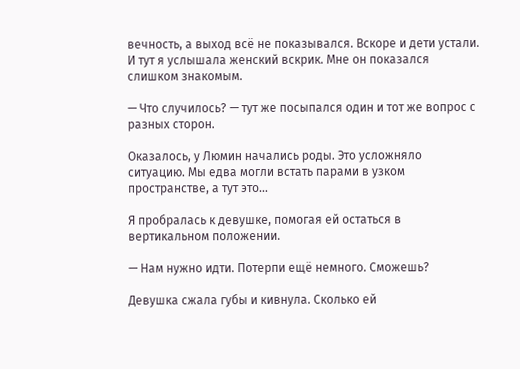вечность, а выход всё не показывался. Вскоре и дети устали. И тут я услышала женский вскрик. Мне он показался слишком знакомым.

— Что случилось? — тут же посыпался один и тот же вопрос с разных сторон.

Оказалось, у Люмин начались роды. Это усложняло ситуацию. Мы едва могли встать парами в узком пространстве, а тут это…

Я пробралась к девушке, помогая ей остаться в вертикальном положении.

— Нам нужно идти. Потерпи ещё немного. Сможешь?

Девушка сжала губы и кивнула. Сколько ей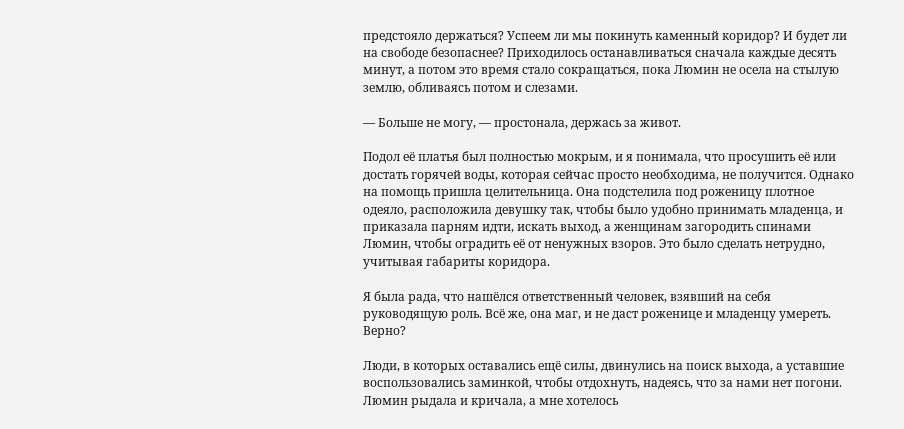предстояло держаться? Успеем ли мы покинуть каменный коридор? И будет ли на свободе безопаснее? Приходилось останавливаться сначала каждые десять минут, а потом это время стало сокращаться, пока Люмин не осела на стылую землю, обливаясь потом и слезами.

— Больше не могу, — простонала, держась за живот.

Подол её платья был полностью мокрым, и я понимала, что просушить её или достать горячей воды, которая сейчас просто необходима, не получится. Однако на помощь пришла целительница. Она подстелила под роженицу плотное одеяло, расположила девушку так, чтобы было удобно принимать младенца, и приказала парням идти, искать выход, а женщинам загородить спинами Люмин, чтобы оградить её от ненужных взоров. Это было сделать нетрудно, учитывая габариты коридора.

Я была рада, что нашёлся ответственный человек, взявший на себя руководящую роль. Всё же, она маг, и не даст роженице и младенцу умереть. Верно?

Люди, в которых оставались ещё силы, двинулись на поиск выхода, а уставшие воспользовались заминкой, чтобы отдохнуть, надеясь, что за нами нет погони. Люмин рыдала и кричала, а мне хотелось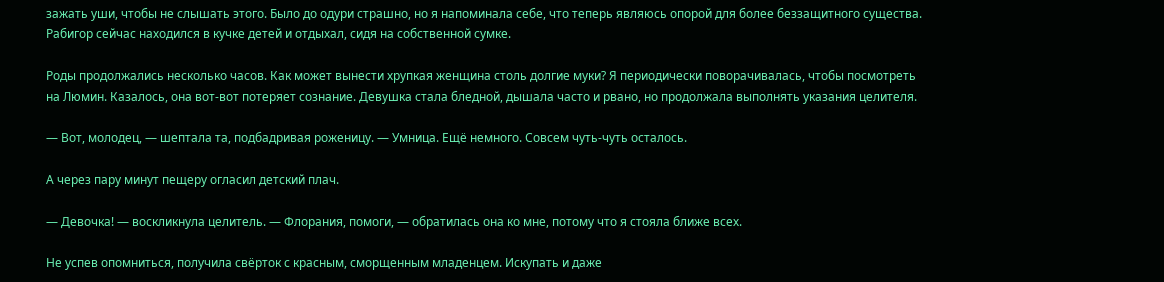зажать уши, чтобы не слышать этого. Было до одури страшно, но я напоминала себе, что теперь являюсь опорой для более беззащитного существа. Рабигор сейчас находился в кучке детей и отдыхал, сидя на собственной сумке.

Роды продолжались несколько часов. Как может вынести хрупкая женщина столь долгие муки? Я периодически поворачивалась, чтобы посмотреть на Люмин. Казалось, она вот-вот потеряет сознание. Девушка стала бледной, дышала часто и рвано, но продолжала выполнять указания целителя.

— Вот, молодец, — шептала та, подбадривая роженицу. — Умница. Ещё немного. Совсем чуть-чуть осталось.

А через пару минут пещеру огласил детский плач.

— Девочка! — воскликнула целитель. — Флорания, помоги, — обратилась она ко мне, потому что я стояла ближе всех.

Не успев опомниться, получила свёрток с красным, сморщенным младенцем. Искупать и даже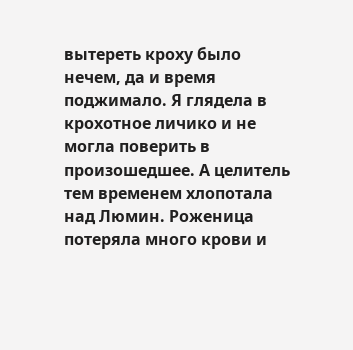вытереть кроху было нечем, да и время поджимало. Я глядела в крохотное личико и не могла поверить в произошедшее. А целитель тем временем хлопотала над Люмин. Роженица потеряла много крови и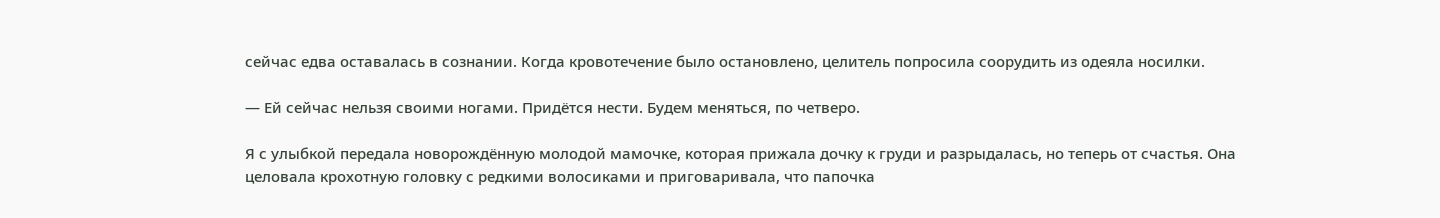сейчас едва оставалась в сознании. Когда кровотечение было остановлено, целитель попросила соорудить из одеяла носилки.

— Ей сейчас нельзя своими ногами. Придётся нести. Будем меняться, по четверо.

Я с улыбкой передала новорождённую молодой мамочке, которая прижала дочку к груди и разрыдалась, но теперь от счастья. Она целовала крохотную головку с редкими волосиками и приговаривала, что папочка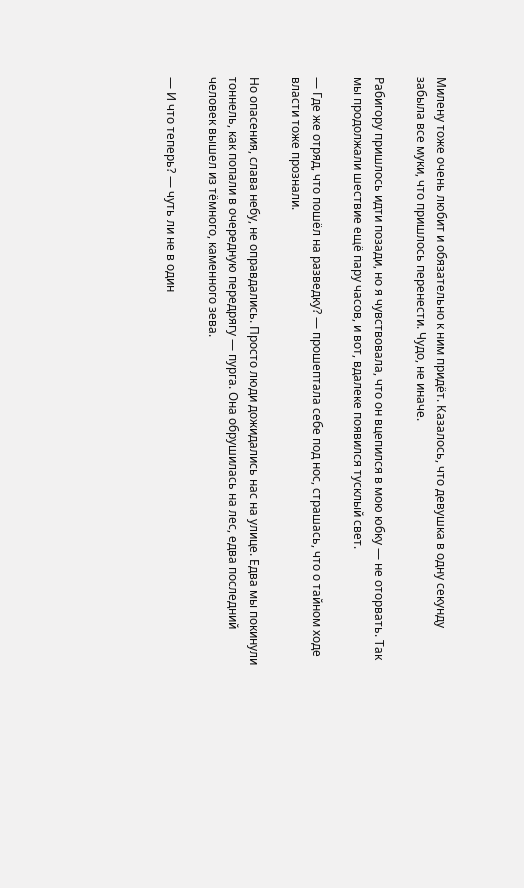Милену тоже очень любит и обязательно к ним придёт. Казалось, что девушка в одну секунду забыла все муки, что пришлось перенести. Чудо, не иначе.

Рабигору пришлось идти позади, но я чувствовала, что он вцепился в мою юбку — не оторвать. Так мы продолжали шествие ещё пару часов, и вот, вдалеке появился тусклый свет.

— Где же отряд, что пошёл на разведку? — прошептала себе под нос, страшась, что о тайном ходе власти тоже прознали.

Но опасения, слава небу, не оправдались. Просто люди дожидались нас на улице. Едва мы покинули тоннель, как попали в очередную передрягу — пурга. Она обрушилась на лес, едва последний человек вышел из тёмного, каменного зева.

— И что теперь? — чуть ли не в один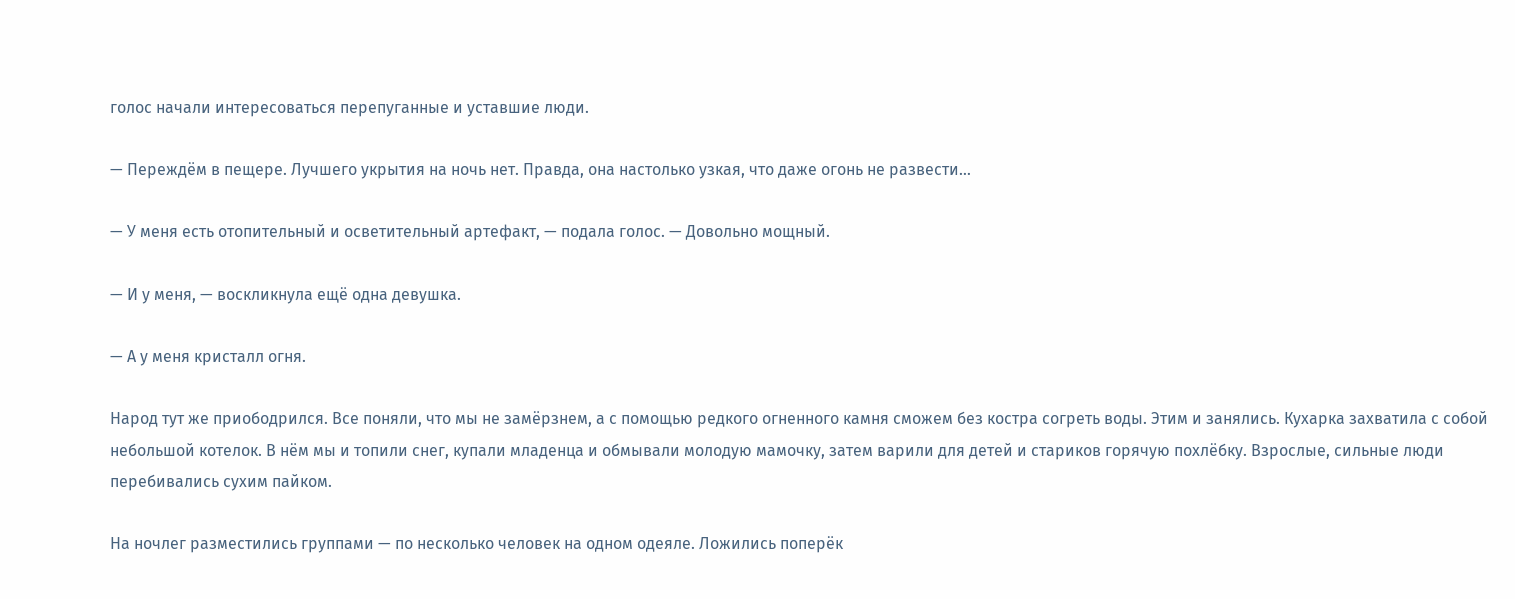голос начали интересоваться перепуганные и уставшие люди.

— Переждём в пещере. Лучшего укрытия на ночь нет. Правда, она настолько узкая, что даже огонь не развести…

— У меня есть отопительный и осветительный артефакт, — подала голос. — Довольно мощный.

— И у меня, — воскликнула ещё одна девушка.

— А у меня кристалл огня.

Народ тут же приободрился. Все поняли, что мы не замёрзнем, а с помощью редкого огненного камня сможем без костра согреть воды. Этим и занялись. Кухарка захватила с собой небольшой котелок. В нём мы и топили снег, купали младенца и обмывали молодую мамочку, затем варили для детей и стариков горячую похлёбку. Взрослые, сильные люди перебивались сухим пайком.

На ночлег разместились группами — по несколько человек на одном одеяле. Ложились поперёк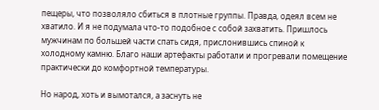пещеры, что позволяло сбиться в плотные группы. Правда, одеял всем не хватило. И я не подумала что-то подобное с собой захватить. Пришлось мужчинам по большей части спать сидя, прислонившись спиной к холодному камню. Благо наши артефакты работали и прогревали помещение практически до комфортной температуры.

Но народ, хоть и вымотался, а заснуть не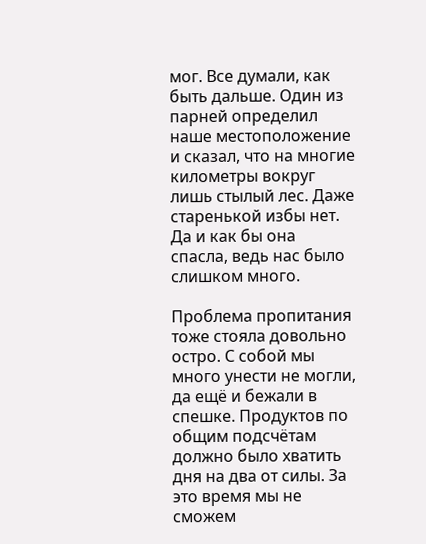мог. Все думали, как быть дальше. Один из парней определил наше местоположение и сказал, что на многие километры вокруг лишь стылый лес. Даже старенькой избы нет. Да и как бы она спасла, ведь нас было слишком много.

Проблема пропитания тоже стояла довольно остро. С собой мы много унести не могли, да ещё и бежали в спешке. Продуктов по общим подсчётам должно было хватить дня на два от силы. За это время мы не сможем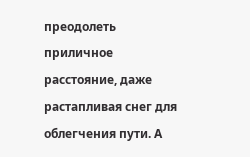преодолеть приличное расстояние, даже растапливая снег для облегчения пути. А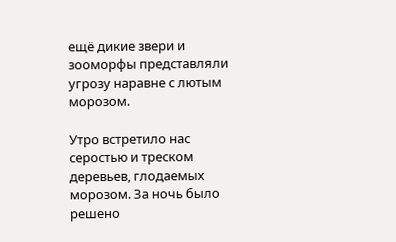ещё дикие звери и зооморфы представляли угрозу наравне с лютым морозом.

Утро встретило нас серостью и треском деревьев, глодаемых морозом. За ночь было решено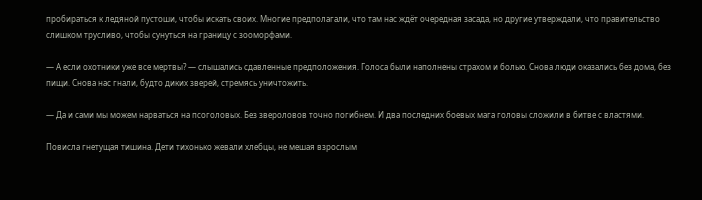пробираться к ледяной пустоши, чтобы искать своих. Многие предполагали, что там нас ждёт очередная засада, но другие утверждали, что правительство слишком трусливо, чтобы сунуться на границу с зооморфами.

— А если охотники уже все мертвы? — слышались сдавленные предположения. Голоса были наполнены страхом и болью. Снова люди оказались без дома, без пищи. Снова нас гнали, будто диких зверей, стремясь уничтожить.

— Да и сами мы можем нарваться на псоголовых. Без звероловов точно погибнем. И два последних боевых мага головы сложили в битве с властями.

Повисла гнетущая тишина. Дети тихонько жевали хлебцы, не мешая взрослым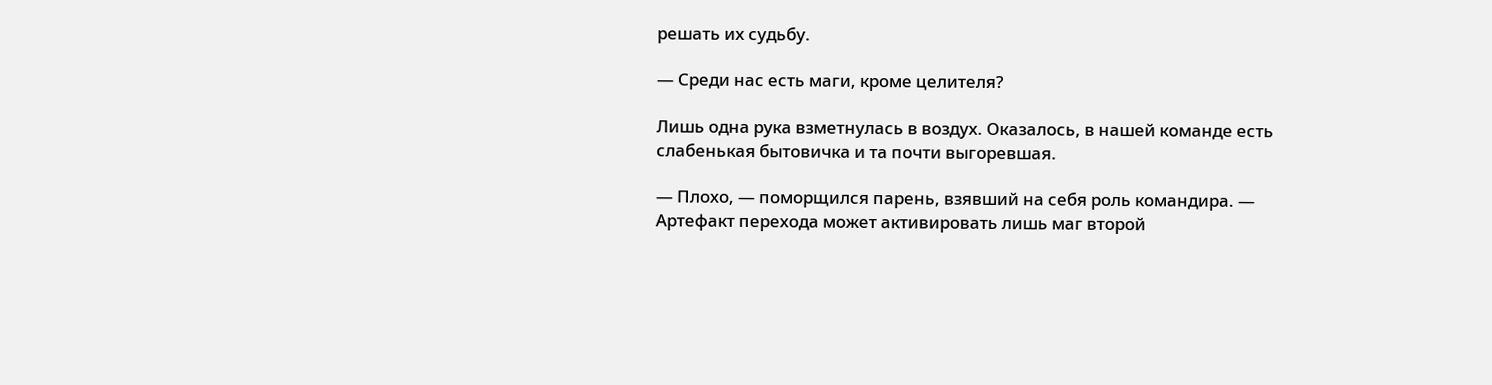решать их судьбу.

— Среди нас есть маги, кроме целителя?

Лишь одна рука взметнулась в воздух. Оказалось, в нашей команде есть слабенькая бытовичка и та почти выгоревшая.

— Плохо, — поморщился парень, взявший на себя роль командира. — Артефакт перехода может активировать лишь маг второй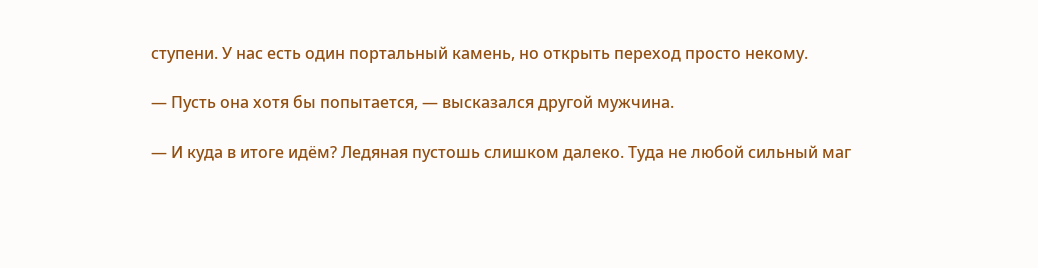ступени. У нас есть один портальный камень, но открыть переход просто некому.

— Пусть она хотя бы попытается, — высказался другой мужчина.

— И куда в итоге идём? Ледяная пустошь слишком далеко. Туда не любой сильный маг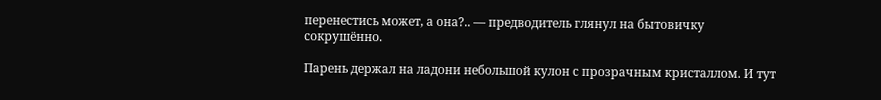перенестись может, а она?.. — предводитель глянул на бытовичку сокрушённо.

Парень держал на ладони небольшой кулон с прозрачным кристаллом. И тут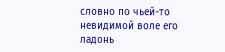словно по чьей-то невидимой воле его ладонь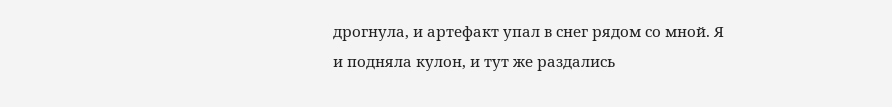дрогнула, и артефакт упал в снег рядом со мной. Я и подняла кулон, и тут же раздались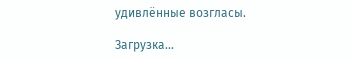удивлённые возгласы.

Загрузка...